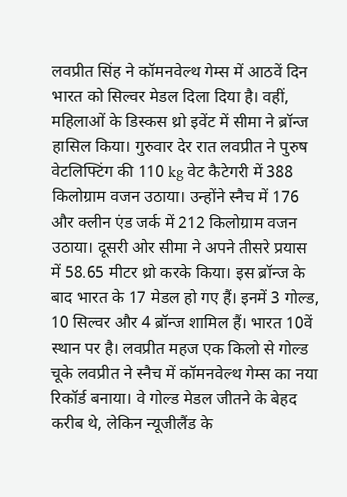लवप्रीत सिंह ने कॉमनवेल्थ गेम्स में आठवें दिन भारत को सिल्वर मेडल दिला दिया है। वहीं, महिलाओं के डिस्कस थ्रो इवेंट में सीमा ने ब्रॉन्ज हासिल किया। गुरुवार देर रात लवप्रीत ने पुरुष वेटलिफ्टिंग की 110 kg वेट कैटेगरी में 388 किलोग्राम वजन उठाया। उन्होंने स्नैच में 176 और क्लीन एंड जर्क में 212 किलोग्राम वजन उठाया। दूसरी ओर सीमा ने अपने तीसरे प्रयास में 58.65 मीटर थ्रो करके किया। इस ब्रॉन्ज के बाद भारत के 17 मेडल हो गए हैं। इनमें 3 गोल्ड, 10 सिल्वर और 4 ब्रॉन्ज शामिल हैं। भारत 10वें स्थान पर है। लवप्रीत महज एक किलो से गोल्ड चूके लवप्रीत ने स्नैच में कॉमनवेल्थ गेम्स का नया रिकॉर्ड बनाया। वे गोल्ड मेडल जीतने के बेहद करीब थे, लेकिन न्यूजीलैंड के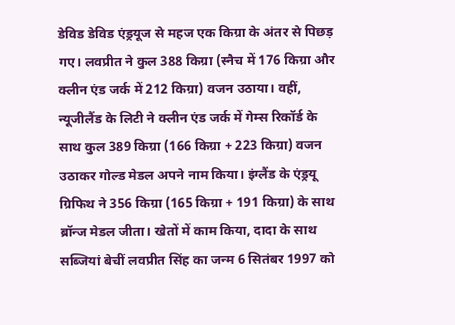डेविड डेविड एंड्रयूज से महज एक किग्रा के अंतर से पिछड़ गए। लवप्रीत ने कुल 388 किग्रा (स्नैच में 176 किग्रा और क्लीन एंड जर्क में 212 किग्रा) वजन उठाया। वहीं, न्यूजीलैंड के लिटी ने क्लीन एंड जर्क में गेम्स रिकॉर्ड के साथ कुल 389 किग्रा (166 किग्रा + 223 किग्रा) वजन उठाकर गोल्ड मेडल अपने नाम किया। इंग्लैंड के एंड्रयू ग्रिफिथ ने 356 किग्रा (165 किग्रा + 191 किग्रा) के साथ ब्रॉन्ज मेडल जीता। खेतों में काम किया, दादा के साथ सब्जियां बेचीं लवप्रीत सिंह का जन्म 6 सितंबर 1997 को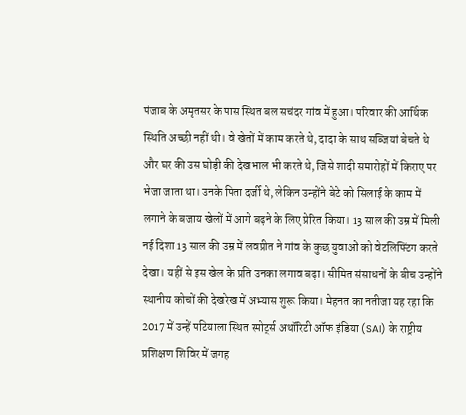पंजाब के अमृतसर के पास स्थित बल सचंदर गांव में हुआ। परिवार की आर्थिक स्थिति अच्छी नहीं थी। वे खेतों में काम करते थे, दादा के साथ सब्जियां बेचते थे और घर की उस घोड़ी की देखभाल भी करते थे, जिसे शादी समारोहों में किराए पर भेजा जाता था। उनके पिता दर्जी थे, लेकिन उन्होंने बेटे को सिलाई के काम में लगाने के बजाय खेलों में आगे बढ़ने के लिए प्रेरित किया। 13 साल की उम्र में मिली नई दिशा 13 साल की उम्र में लवप्रीत ने गांव के कुछ युवाओं को वेटलिफ्टिंग करते देखा। यहीं से इस खेल के प्रति उनका लगाव बढ़ा। सीमित संसाधनों के बीच उन्होंने स्थानीय कोचों की देखरेख में अभ्यास शुरू किया। मेहनत का नतीजा यह रहा कि 2017 में उन्हें पटियाला स्थित स्पोर्ट्स अथॉरिटी ऑफ इंडिया (SAI) के राष्ट्रीय प्रशिक्षण शिविर में जगह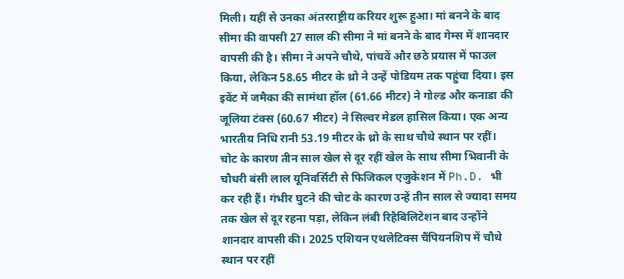मिली। यहीं से उनका अंतरराष्ट्रीय करियर शुरू हुआ। मां बनने के बाद सीमा की वापसी 27 साल की सीमा ने मां बनने के बाद गेम्स में शानदार वापसी की है। सीमा ने अपने चौथे, पांचवें और छठे प्रयास में फाउल किया, लेकिन 58.65 मीटर के थ्रो ने उन्हें पोडियम तक पहुंचा दिया। इस इवेंट में जमैका की सामंथा हॉल (61.66 मीटर) ने गोल्ड और कनाडा की जूलिया टंक्स (60.67 मीटर) ने सिल्वर मेडल हासिल किया। एक अन्य भारतीय निधि रानी 53.19 मीटर के थ्रो के साथ चौथे स्थान पर रहीं। चोट के कारण तीन साल खेल से दूर रहीं खेल के साथ सीमा भिवानी के चौधरी बंसी लाल यूनिवर्सिटी से फिजिकल एजुकेशन में Ph.D. भी कर रही हैं। गंभीर घुटने की चोट के कारण उन्हें तीन साल से ज्यादा समय तक खेल से दूर रहना पड़ा, लेकिन लंबी रिहैबिलिटेशन बाद उन्होंने शानदार वापसी की। 2025 एशियन एथलेटिक्स चैंपियनशिप में चौथे स्थान पर रहीं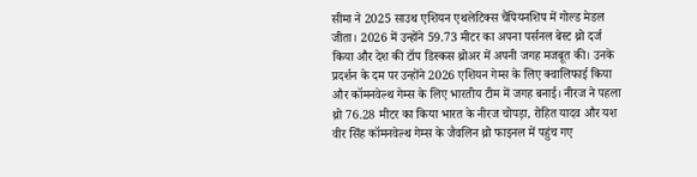सीमा ने 2025 साउथ एशियन एथलेटिक्स चैंपियनशिप में गोल्ड मेडल जीता। 2026 में उन्होंने 59.73 मीटर का अपना पर्सनल बेस्ट थ्रो दर्ज किया और देश की टॉप डिस्कस थ्रोअर में अपनी जगह मजबूत की। उनके प्रदर्शन के दम पर उन्होंने 2026 एशियन गेम्स के लिए क्वालिफाई किया और कॉमनवेल्थ गेम्स के लिए भारतीय टीम में जगह बनाई। नीरज ने पहला थ्रो 76.28 मीटर का किया भारत के नीरज चोपड़ा, रोहित यादव और यश वीर सिंह कॉमनवेल्थ गेम्स के जैवलिन थ्रो फाइनल में पहुंच गए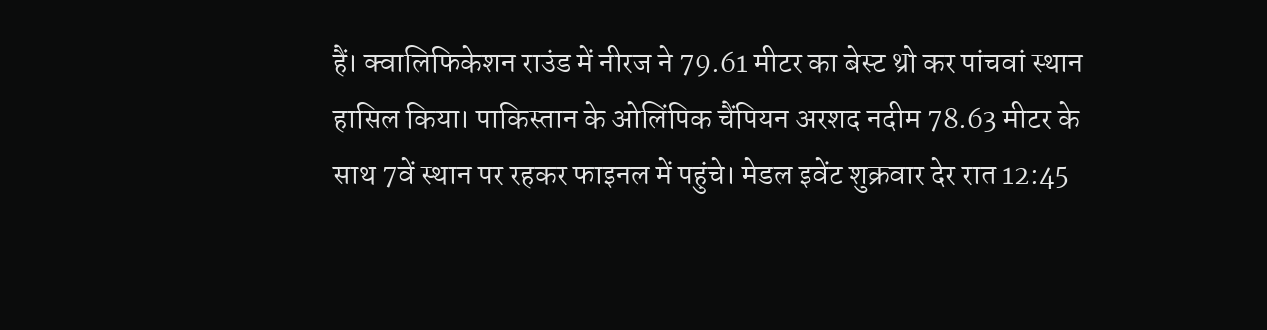हैं। क्वालिफिकेशन राउंड में नीरज ने 79.61 मीटर का बेस्ट थ्रो कर पांचवां स्थान हासिल किया। पाकिस्तान के ओलिंपिक चैंपियन अरशद नदीम 78.63 मीटर के साथ 7वें स्थान पर रहकर फाइनल में पहुंचे। मेडल इवेंट शुक्रवार देर रात 12:45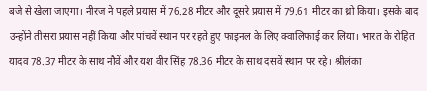बजे से खेला जाएगा। नीरज ने पहले प्रयास में 76.28 मीटर और दूसरे प्रयास में 79.61 मीटर का थ्रो किया। इसके बाद उन्होंने तीसरा प्रयास नहीं किया और पांचवें स्थान पर रहते हुए फाइनल के लिए क्वालिफाई कर लिया। भारत के रोहित यादव 78.37 मीटर के साथ नौवें और यश वीर सिंह 78.36 मीटर के साथ दसवें स्थान पर रहे। श्रीलंका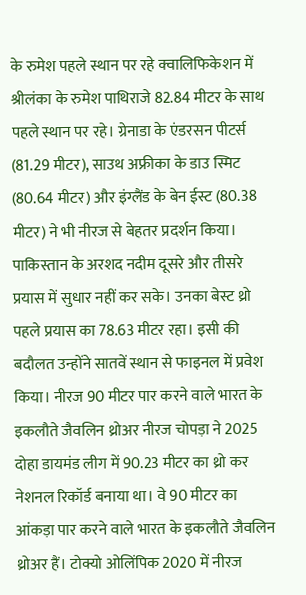के रुमेश पहले स्थान पर रहे क्वालिफिकेशन में श्रीलंका के रुमेश पाथिराजे 82.84 मीटर के साथ पहले स्थान पर रहे। ग्रेनाडा के एंडरसन पीटर्स (81.29 मीटर), साउथ अफ्रीका के डाउ स्मिट (80.64 मीटर) और इंग्लैंड के बेन ईस्ट (80.38 मीटर) ने भी नीरज से बेहतर प्रदर्शन किया। पाकिस्तान के अरशद नदीम दूसरे और तीसरे प्रयास में सुधार नहीं कर सके। उनका बेस्ट थ्रो पहले प्रयास का 78.63 मीटर रहा। इसी की बदौलत उन्होंने सातवें स्थान से फाइनल में प्रवेश किया। नीरज 90 मीटर पार करने वाले भारत के इकलौते जैवलिन थ्रोअर नीरज चोपड़ा ने 2025 दोहा डायमंड लीग में 90.23 मीटर का थ्रो कर नेशनल रिकॉर्ड बनाया था। वे 90 मीटर का आंकड़ा पार करने वाले भारत के इकलौते जैवलिन थ्रोअर हैं। टोक्यो ओलिंपिक 2020 में नीरज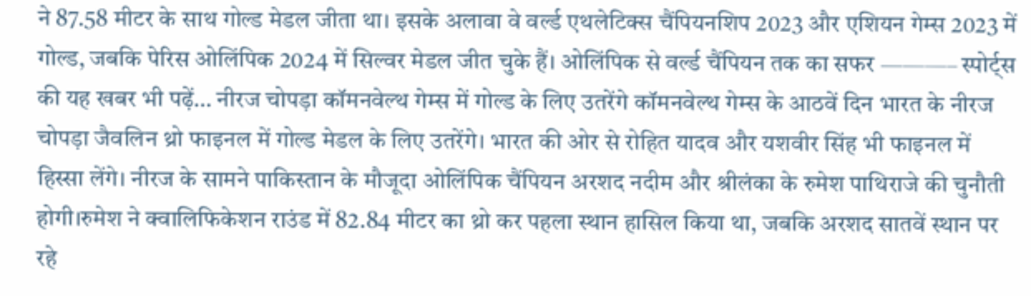ने 87.58 मीटर के साथ गोल्ड मेडल जीता था। इसके अलावा वे वर्ल्ड एथलेटिक्स चैंपियनशिप 2023 और एशियन गेम्स 2023 में गोल्ड, जबकि पेरिस ओलिंपिक 2024 में सिल्वर मेडल जीत चुके हैं। ओलिंपिक से वर्ल्ड चैंपियन तक का सफर ———– स्पोर्ट्स की यह खबर भी पढ़ें… नीरज चोपड़ा कॉमनवेल्थ गेम्स में गोल्ड के लिए उतरेंगे कॉमनवेल्थ गेम्स के आठवें दिन भारत के नीरज चोपड़ा जैवलिन थ्रो फाइनल में गोल्ड मेडल के लिए उतरेंगे। भारत की ओर से रोहित यादव और यशवीर सिंह भी फाइनल में हिस्सा लेंगे। नीरज के सामने पाकिस्तान के मौजूदा ओलिंपिक चैंपियन अरशद नदीम और श्रीलंका के रुमेश पाथिराजे की चुनौती होगी।रुमेश ने क्वालिफिकेशन राउंड में 82.84 मीटर का थ्रो कर पहला स्थान हासिल किया था, जबकि अरशद सातवें स्थान पर रहे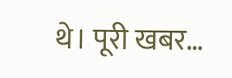थे। पूरी खबर…